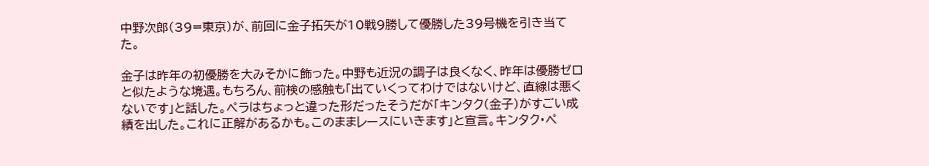中野次郎(39=東京)が、前回に金子拓矢が10戦9勝して優勝した39号機を引き当てた。

金子は昨年の初優勝を大みそかに飾った。中野も近況の調子は良くなく、昨年は優勝ゼロと似たような境遇。もちろん、前検の感触も「出ていくってわけではないけど、直線は悪くないです」と話した。ペラはちょっと違った形だったそうだが「キンタク(金子)がすごい成績を出した。これに正解があるかも。このままレースにいきます」と宣言。キンタク・ペ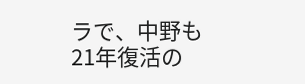ラで、中野も21年復活の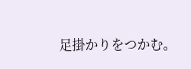足掛かりをつかむ。